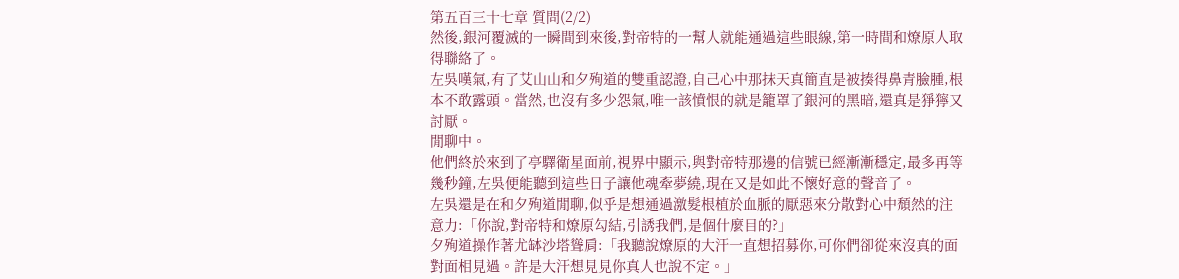第五百三十七章 質問(2/2)
然後,銀河覆滅的一瞬間到來後,對帝特的一幫人就能通過這些眼線,第一時間和燎原人取得聯絡了。
左吳嘆氣,有了艾山山和夕殉道的雙重認證,自己心中那抹天真簡直是被揍得鼻青臉腫,根本不敢露頭。當然,也沒有多少怨氣,唯一該憤恨的就是籠罩了銀河的黑暗,還真是猙獰又討厭。
閒聊中。
他們終於來到了亭驛衛星面前,視界中顯示,與對帝特那邊的信號已經漸漸穩定,最多再等幾秒鐘,左吳便能聽到這些日子讓他魂牽夢繞,現在又是如此不懷好意的聲音了。
左吳還是在和夕殉道閒聊,似乎是想通過激髮根植於血脈的厭惡來分散對心中頹然的注意力:「你說,對帝特和燎原勾結,引誘我們,是個什麼目的?」
夕殉道操作著尤缽沙塔聳肩:「我聽說燎原的大汗一直想招募你,可你們卻從來沒真的面對面相見過。許是大汗想見見你真人也說不定。」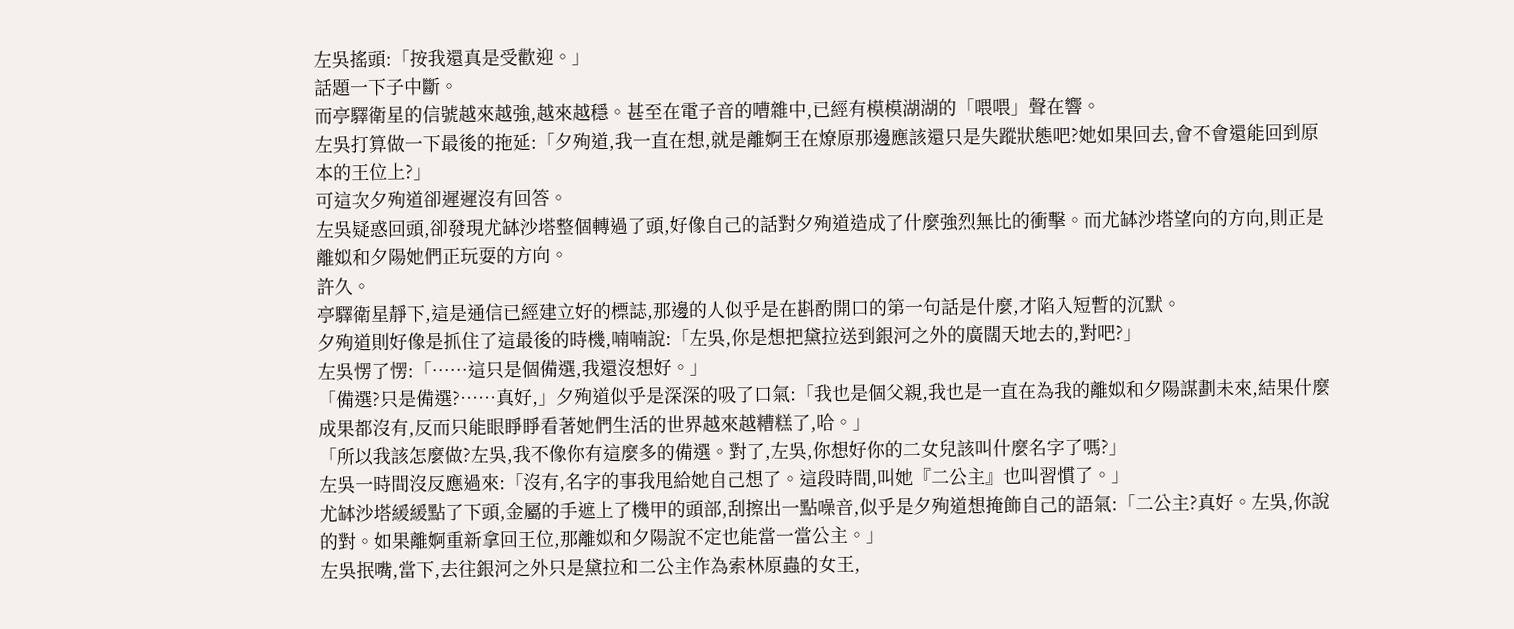左吳搖頭:「按我還真是受歡迎。」
話題一下子中斷。
而亭驛衛星的信號越來越強,越來越穩。甚至在電子音的嘈雜中,已經有模模湖湖的「喂喂」聲在響。
左吳打算做一下最後的拖延:「夕殉道,我一直在想,就是離婀王在燎原那邊應該還只是失蹤狀態吧?她如果回去,會不會還能回到原本的王位上?」
可這次夕殉道卻遲遲沒有回答。
左吳疑惑回頭,卻發現尤缽沙塔整個轉過了頭,好像自己的話對夕殉道造成了什麼強烈無比的衝擊。而尤缽沙塔望向的方向,則正是離姒和夕陽她們正玩耍的方向。
許久。
亭驛衛星靜下,這是通信已經建立好的標誌,那邊的人似乎是在斟酌開口的第一句話是什麼,才陷入短暫的沉默。
夕殉道則好像是抓住了這最後的時機,喃喃說:「左吳,你是想把黛拉送到銀河之外的廣闊天地去的,對吧?」
左吳愣了愣:「……這只是個備選,我還沒想好。」
「備選?只是備選?……真好,」夕殉道似乎是深深的吸了口氣:「我也是個父親,我也是一直在為我的離姒和夕陽謀劃未來,結果什麼成果都沒有,反而只能眼睜睜看著她們生活的世界越來越糟糕了,哈。」
「所以我該怎麼做?左吳,我不像你有這麼多的備選。對了,左吳,你想好你的二女兒該叫什麼名字了嗎?」
左吳一時間沒反應過來:「沒有,名字的事我甩給她自己想了。這段時間,叫她『二公主』也叫習慣了。」
尤缽沙塔緩緩點了下頭,金屬的手遮上了機甲的頭部,刮擦出一點噪音,似乎是夕殉道想掩飾自己的語氣:「二公主?真好。左吳,你說的對。如果離婀重新拿回王位,那離姒和夕陽說不定也能當一當公主。」
左吳抿嘴,當下,去往銀河之外只是黛拉和二公主作為索林原蟲的女王,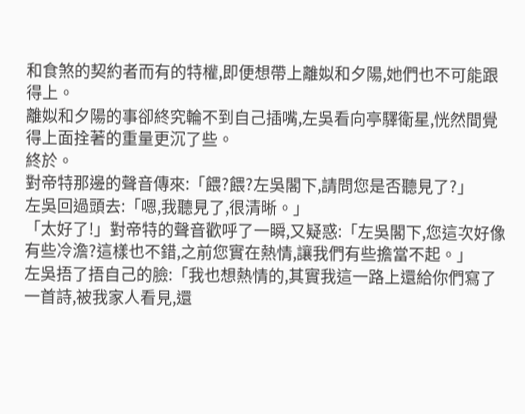和食煞的契約者而有的特權,即便想帶上離姒和夕陽,她們也不可能跟得上。
離姒和夕陽的事卻終究輪不到自己插嘴,左吳看向亭驛衛星,恍然間覺得上面拴著的重量更沉了些。
終於。
對帝特那邊的聲音傳來:「餵?餵?左吳閣下,請問您是否聽見了?」
左吳回過頭去:「嗯,我聽見了,很清晰。」
「太好了!」對帝特的聲音歡呼了一瞬,又疑惑:「左吳閣下,您這次好像有些冷澹?這樣也不錯,之前您實在熱情,讓我們有些擔當不起。」
左吳捂了捂自己的臉:「我也想熱情的,其實我這一路上還給你們寫了一首詩,被我家人看見,還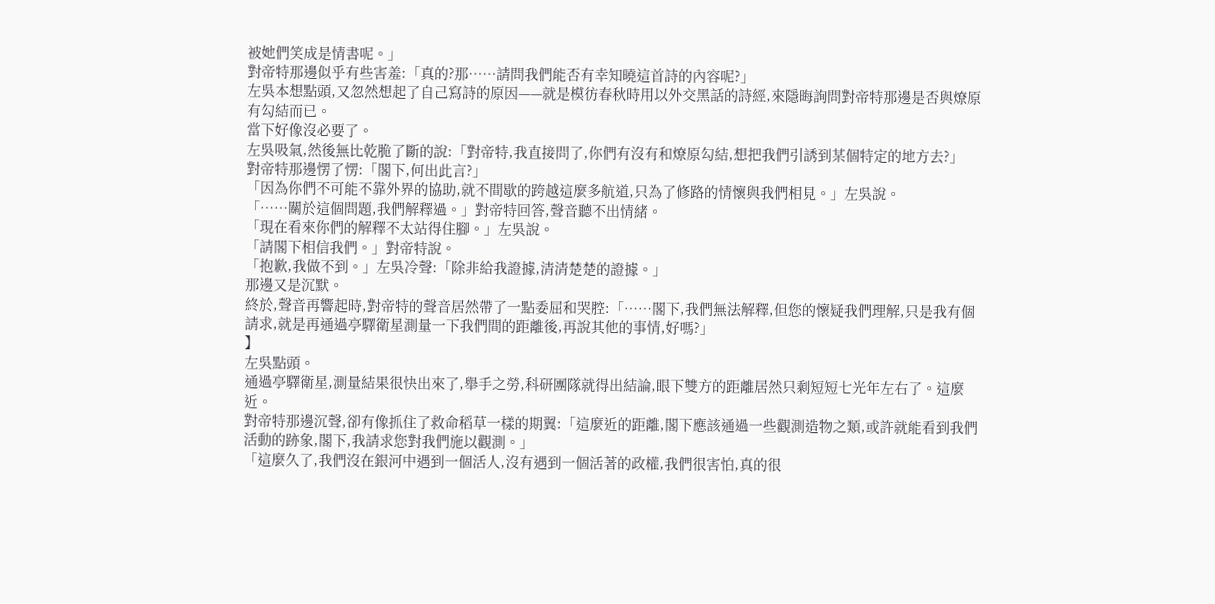被她們笑成是情書呢。」
對帝特那邊似乎有些害羞:「真的?那……請問我們能否有幸知曉這首詩的內容呢?」
左吳本想點頭,又忽然想起了自己寫詩的原因——就是模彷春秋時用以外交黑話的詩經,來隱晦詢問對帝特那邊是否與燎原有勾結而已。
當下好像沒必要了。
左吳吸氣,然後無比乾脆了斷的說:「對帝特,我直接問了,你們有沒有和燎原勾結,想把我們引誘到某個特定的地方去?」
對帝特那邊愣了愣:「閣下,何出此言?」
「因為你們不可能不靠外界的協助,就不間歇的跨越這麼多航道,只為了修路的情懷與我們相見。」左吳說。
「……關於這個問題,我們解釋過。」對帝特回答,聲音聽不出情緒。
「現在看來你們的解釋不太站得住腳。」左吳說。
「請閣下相信我們。」對帝特說。
「抱歉,我做不到。」左吳冷聲:「除非給我證據,清清楚楚的證據。」
那邊又是沉默。
終於,聲音再響起時,對帝特的聲音居然帶了一點委屈和哭腔:「……閣下,我們無法解釋,但您的懷疑我們理解,只是我有個請求,就是再通過亭驛衛星測量一下我們間的距離後,再說其他的事情,好嗎?」
】
左吳點頭。
通過亭驛衛星,測量結果很快出來了,舉手之勞,科研團隊就得出結論,眼下雙方的距離居然只剩短短七光年左右了。這麼近。
對帝特那邊沉聲,卻有像抓住了救命稻草一樣的期翼:「這麼近的距離,閣下應該通過一些觀測造物之類,或許就能看到我們活動的跡象,閣下,我請求您對我們施以觀測。」
「這麼久了,我們沒在銀河中遇到一個活人,沒有遇到一個活著的政權,我們很害怕,真的很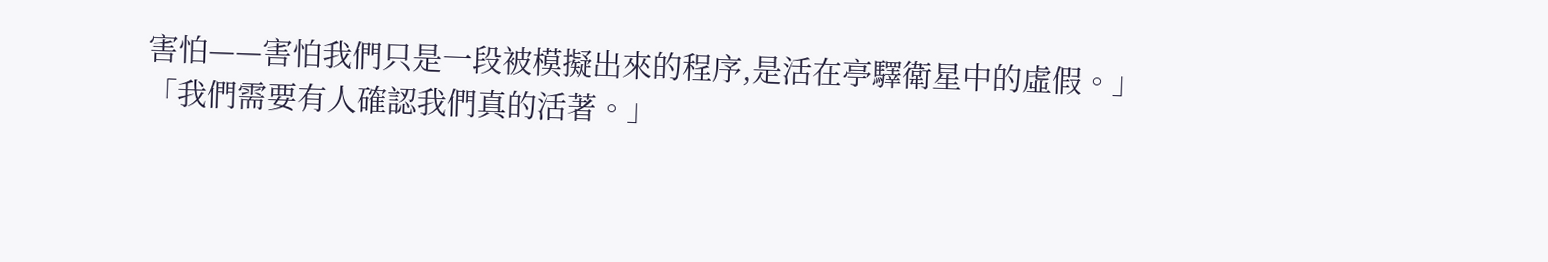害怕——害怕我們只是一段被模擬出來的程序,是活在亭驛衛星中的虛假。」
「我們需要有人確認我們真的活著。」